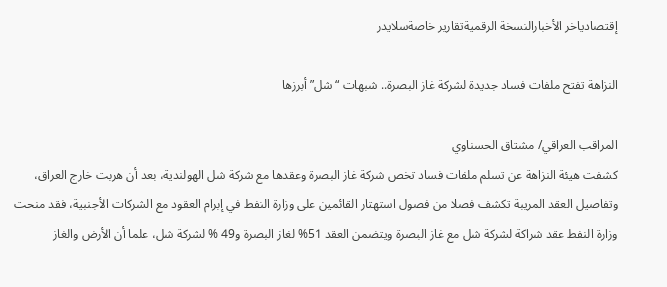إقتصادياخر الأخبارالنسخة الرقميةتقارير خاصةسلايدر

النزاهة تفتح ملفات فساد جديدة لشركة غاز البصرة.. شبهات “شل” أبرزها

المراقب العراقي/ مشتاق الحسناوي
كشفت هيئة النزاهة عن تسلم ملفات فساد تخص شركة غاز البصرة وعقدها مع شركة شل الهولندية، بعد أن هربت خارج العراق، وتفاصيل العقد المريبة تكشف فصلا من فصول استهتار القائمين على وزارة النفط في إبرام العقود مع الشركات الأجنبية، فقد منحت وزارة النفط عقد شراكة لشركة شل مع غاز البصرة ويتضمن العقد 51% لغاز البصرة و49 % لشركة شل، علما أن الأرض والغاز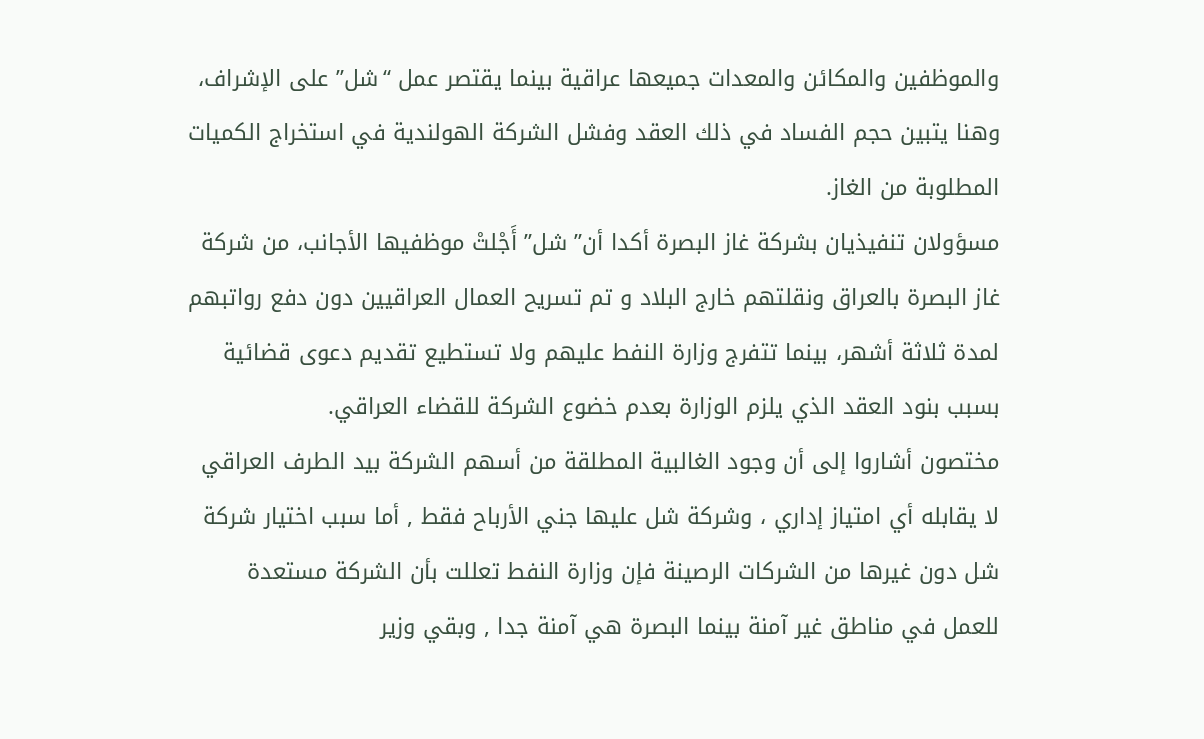والموظفين والمكائن والمعدات جميعها عراقية بينما يقتصر عمل “شل” على الإشراف، وهنا يتبين حجم الفساد في ذلك العقد وفشل الشركة الهولندية في استخراج الكميات المطلوبة من الغاز.
مسؤولان تنفيذيان بشركة غاز البصرة أكدا أن” شل” أَجْلتْ موظفيها الأجانب، من شركة غاز البصرة بالعراق ونقلتهم خارج البلاد و تم تسريح العمال العراقيين دون دفع رواتبهم لمدة ثلاثة أشهر، بينما تتفرج وزارة النفط عليهم ولا تستطيع تقديم دعوى قضائية بسبب بنود العقد الذي يلزم الوزارة بعدم خضوع الشركة للقضاء العراقي.
مختصون أشاروا إلى أن وجود الغالبية المطلقة من أسهم الشركة بيد الطرف العراقي لا يقابله أي امتياز إداري ، وشركة شل عليها جني الأرباح فقط , أما سبب اختيار شركة شل دون غيرها من الشركات الرصينة فإن وزارة النفط تعللت بأن الشركة مستعدة للعمل في مناطق غير آمنة بينما البصرة هي آمنة جدا , وبقي وزير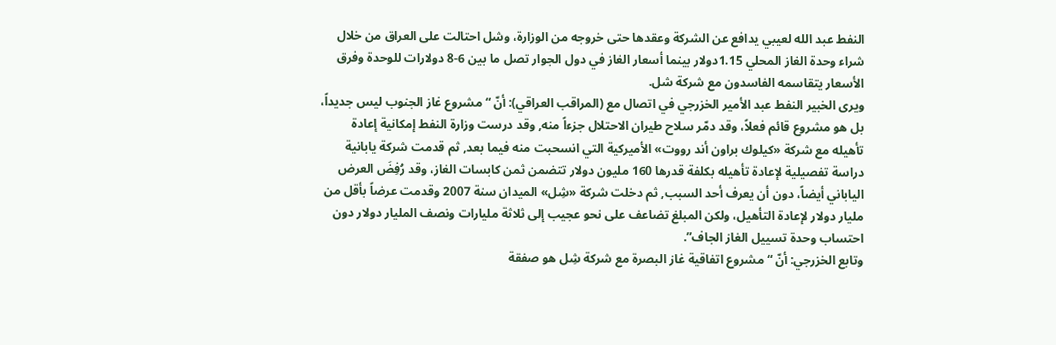النفط عبد الله لعيبي يدافع عن الشركة وعقدها حتى خروجه من الوزارة، وشل احتالت على العراق من خلال شراء وحدة الغاز المحلي 1.15دولار بينما أسعار الغاز في دول الجوار تصل ما بين 6-8 دولارات للوحدة وفرق الأسعار يتقاسمه الفاسدون مع شركة شل.
ويرى الخبير النفط عبد الأمير الخزرجي في اتصال مع (المراقب العراقي): أنّ “مشروع غاز الجنوب ليس جديداً، بل هو مشروع قائم فعلاً، وقد دمّر سلاح طيران الاحتلال جزءاً منه, وقد درست وزارة النفط إمكانية إعادة تأهيله مع شركة «كيلوك براون أند رووت» الأميركية التي انسحبت منه فيما بعد, ثم قدمت شركة يابانية دراسة تفصيلية لإعادة تأهيله بكلفة قدرها 160 مليون دولار تتضمن ثمن كابسات الغاز، وقد رُفِضَ العرض الياباني أيضاً، دون أن يعرف أحد السبب, ثم دخلت شركة «شِل» الميدان سنة 2007 وقدمت عرضاً بأقل من مليار دولار لإعادة التأهيل، ولكن المبلغ تضاعف على نحو عجيب إلى ثلاثة مليارات ونصف المليار دولار دون احتساب وحدة تسييل الغاز الجاف”.
وتابع الخزرجي: أنّ “مشروع اتفاقية غاز البصرة مع شركة شِل هو صفقة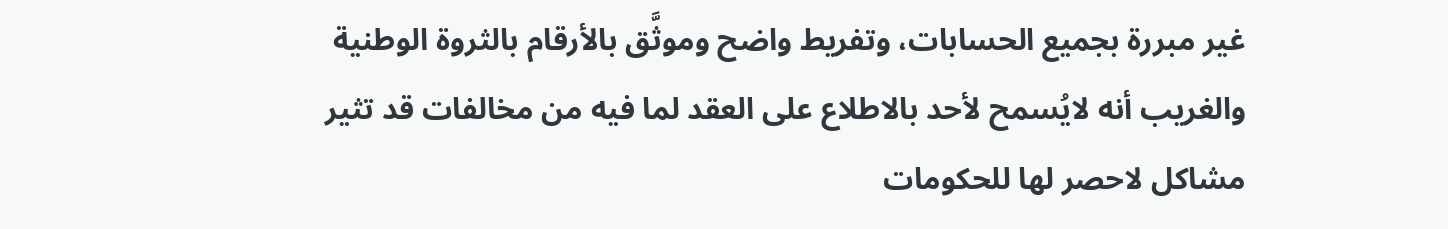غير مبررة بجميع الحسابات، وتفريط واضح وموثَّق بالأرقام بالثروة الوطنية والغريب أنه لايُسمح لأحد بالاطلاع على العقد لما فيه من مخالفات قد تثير مشاكل لاحصر لها للحكومات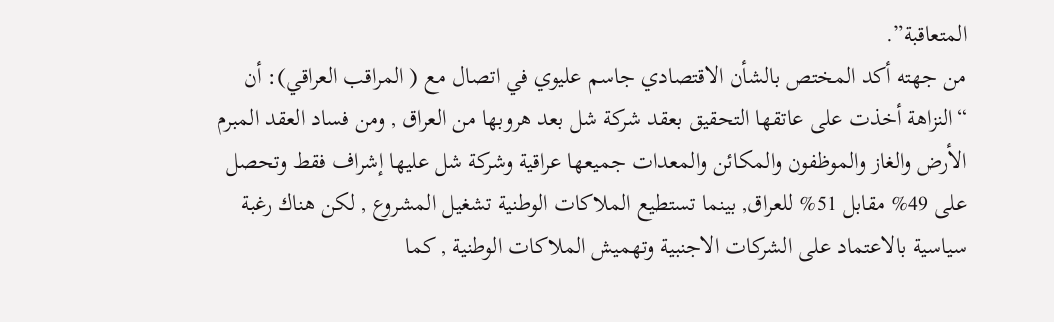المتعاقبة”.
من جهته أكد المختص بالشأن الاقتصادي جاسم عليوي في اتصال مع ( المراقب العراقي): أن “النزاهة أخذت على عاتقها التحقيق بعقد شركة شل بعد هروبها من العراق , ومن فساد العقد المبرم الأرض والغاز والموظفون والمكائن والمعدات جميعها عراقية وشركة شل عليها إشراف فقط وتحصل على 49% مقابل 51% للعراق, بينما تستطيع الملاكات الوطنية تشغيل المشروع , لكن هناك رغبة سياسية بالاعتماد على الشركات الاجنبية وتهميش الملاكات الوطنية , كما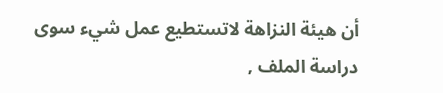أن هيئة النزاهة لاتستطيع عمل شيء سوى دراسة الملف ,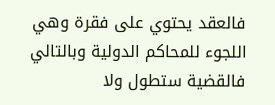فالعقد يحتوي على فقرة وهي اللجوء للمحاكم الدولية وبالتالي فالقضية ستطول ولا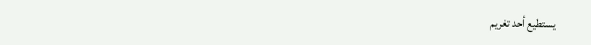يستطيع أحد تغريم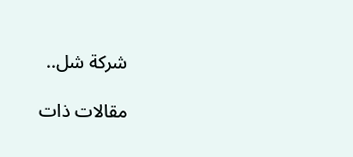شركة شل..

مقالات ذات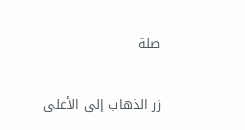صلة

زر الذهاب إلى الأعلى